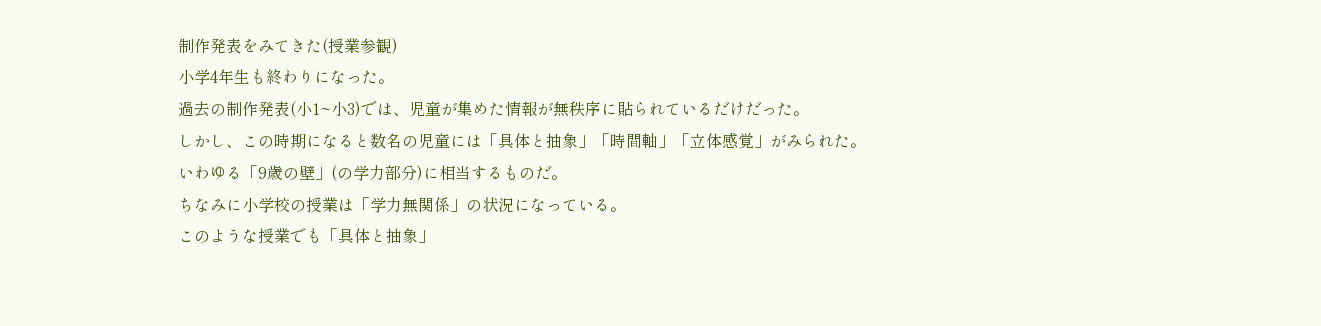制作発表をみてきた(授業参観)
小学4年生も終わりになった。
過去の制作発表(小1~小3)では、児童が集めた情報が無秩序に貼られているだけだった。
しかし、この時期になると数名の児童には「具体と抽象」「時間軸」「立体感覚」がみられた。
いわゆる「9歳の壁」(の学力部分)に相当するものだ。
ちなみに小学校の授業は「学力無関係」の状況になっている。
このような授業でも「具体と抽象」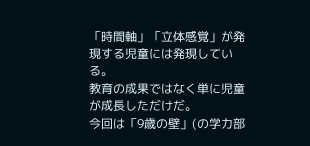「時間軸」「立体感覚」が発現する児童には発現している。
教育の成果ではなく単に児童が成長しただけだ。
今回は「9歳の壁」(の学力部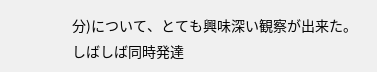分)について、とても興味深い観察が出来た。
しばしば同時発達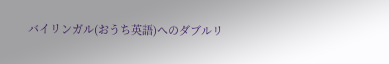バイリンガル(おうち英語)へのダブルリ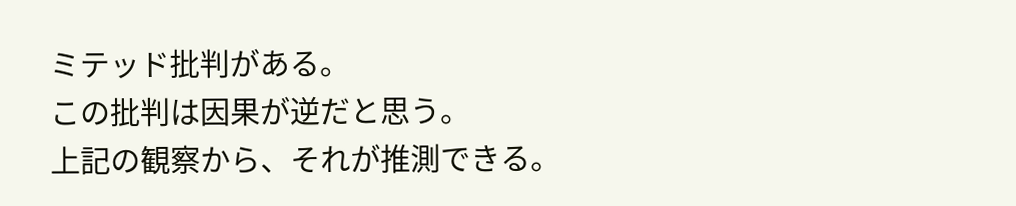ミテッド批判がある。
この批判は因果が逆だと思う。
上記の観察から、それが推測できる。